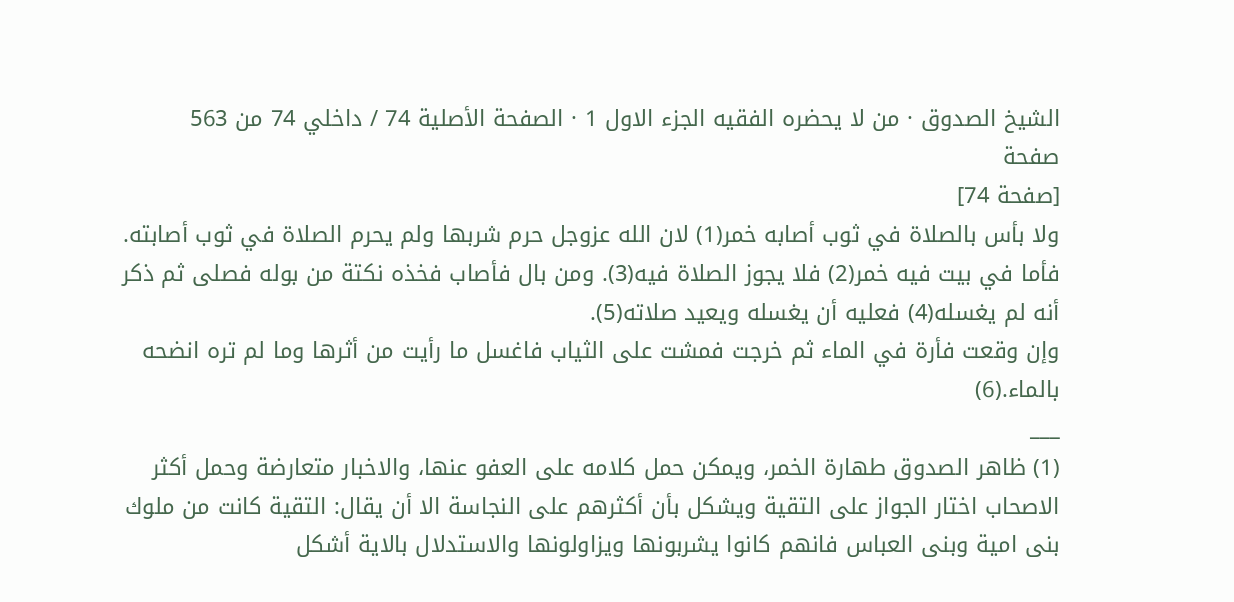الشيخ الصدوق · من لا يحضره الفقيه الجزء الاول 1 · الصفحة الأصلية 74 / داخلي 74 من 563
صفحة
[صفحة 74]
ولا بأس بالصلاة في ثوب أصابه خمر(1) لان الله عزوجل حرم شربها ولم يحرم الصلاة في ثوب أصابته. فأما في بيت فيه خمر(2) فلا يجوز الصلاة فيه(3). ومن بال فأصاب فخذه نكتة من بوله فصلى ثم ذكر أنه لم يغسله(4) فعليه أن يغسله ويعيد صلاته(5).
وإن وقعت فأرة في الماء ثم خرجت فمشت على الثياب فاغسل ما رأيت من أثرها وما لم تره انضحه بالماء.(6)
___
(1) ظاهر الصدوق طهارة الخمر، ويمكن حمل كلامه على العفو عنها، والاخبار متعارضة وحمل أكثر الاصحاب اختار الجواز على التقية ويشكل بأن أكثرهم على النجاسة الا أن يقال: التقية كانت من ملوك بنى امية وبنى العباس فانهم كانوا يشربونها ويزاولونها والاستدلال بالاية أشكل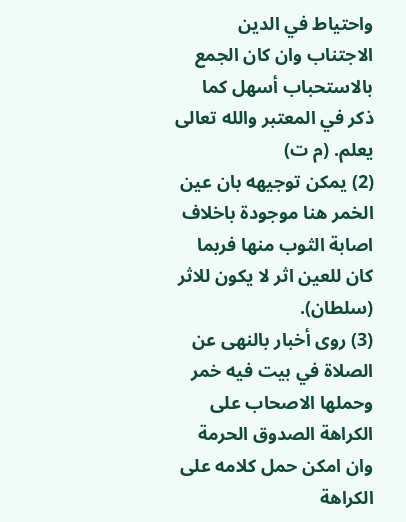واحتياط في الدين الاجتناب وان كان الجمع بالاستحباب أسهل كما ذكر في المعتبر والله تعالى يعلم. (م ت)
(2) يمكن توجيهه بان عين الخمر هنا موجودة باخلاف اصابة الثوب منها فربما كان للعين اثر لا يكون للاثر (سلطان).
(3) روى أخبار بالنهى عن الصلاة في بيت فيه خمر وحملها الاصحاب على الكراهة الصدوق الحرمة وان امكن حمل كلامه على الكراهة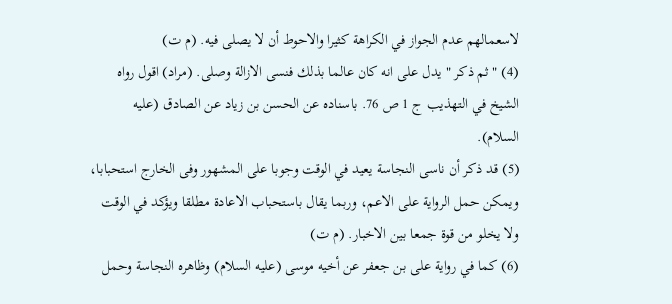لاسعمالهم عدم الجواز في الكراهة كثيرا والاحوط أن لا يصلى فيه. (م ت)
(4) " ثم ذكر " يدل على انه كان عالما بذلك فنسى الازالة وصلى. (مراد) اقول رواه الشيخ في التهذيب ج 1 ص 76. باسناده عن الحسن بن زياد عن الصادق (عليه السلام).
(5) قد ذكر أن ناسى النجاسة يعيد في الوقت وجوبا على المشهور وفى الخارج استحبابا، ويمكن حمل الرواية على الاعم، وربما يقال باستحباب الاعادة مطلقا ويؤكد في الوقت ولا يخلو من قوة جمعا بين الاخبار. (م ت)
(6) كما في رواية على بن جعفر عن أخيه موسى (عليه السلام) وظاهره النجاسة وحمل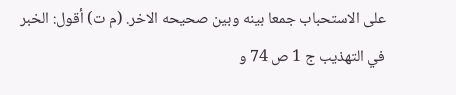على الاستحباب جمعا بينه وبين صحيحه الاخر. (م ت) أقول: الخبر في التهذيب ج 1 ص 74 و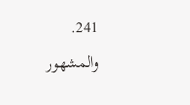241.
والمشهور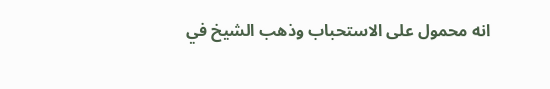انه محمول على الاستحباب وذهب الشيخ في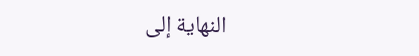النهاية إلى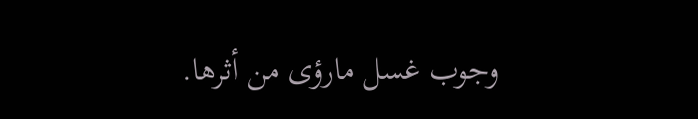وجوب غسل مارؤى من أثرها.